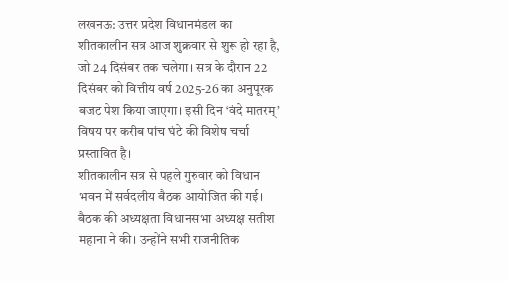लखनऊ: उत्तर प्रदेश विधानमंडल का शीतकालीन सत्र आज शुक्रवार से शुरू हो रहा है, जो 24 दिसंबर तक चलेगा। सत्र के दौरान 22 दिसंबर को वित्तीय वर्ष 2025-26 का अनुपूरक बजट पेश किया जाएगा। इसी दिन ‘वंदे मातरम्’ विषय पर करीब पांच घंटे की विशेष चर्चा प्रस्तावित है।
शीतकालीन सत्र से पहले गुरुवार को विधान भवन में सर्वदलीय बैठक आयोजित की गई। बैठक की अध्यक्षता विधानसभा अध्यक्ष सतीश महाना ने की। उन्होंने सभी राजनीतिक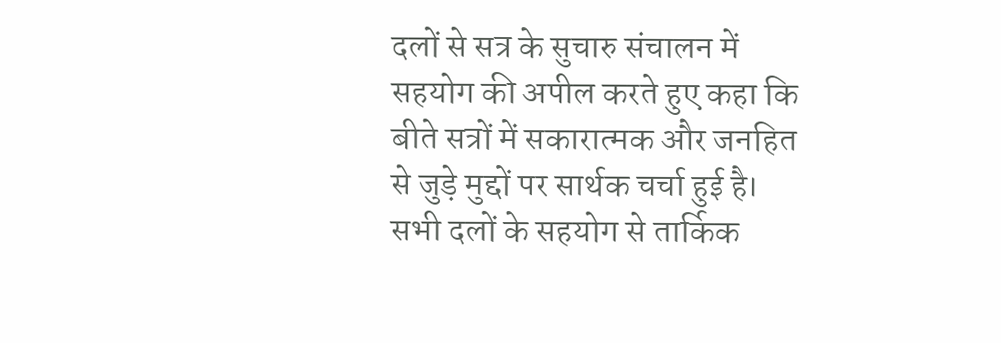दलों से सत्र के सुचारु संचालन में सहयोग की अपील करते हुए कहा कि बीते सत्रों में सकारात्मक और जनहित से जुड़े मुद्दों पर सार्थक चर्चा हुई है। सभी दलों के सहयोग से तार्किक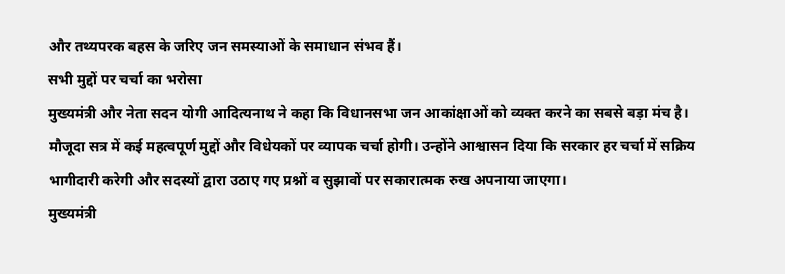और तथ्यपरक बहस के जरिए जन समस्याओं के समाधान संभव हैं।
सभी मुद्दों पर चर्चा का भरोसा
मुख्यमंत्री और नेता सदन योगी आदित्यनाथ ने कहा कि विधानसभा जन आकांक्षाओं को व्यक्त करने का सबसे बड़ा मंच है। मौजूदा सत्र में कई महत्वपूर्ण मुद्दों और विधेयकों पर व्यापक चर्चा होगी। उन्होंने आश्वासन दिया कि सरकार हर चर्चा में सक्रिय भागीदारी करेगी और सदस्यों द्वारा उठाए गए प्रश्नों व सुझावों पर सकारात्मक रुख अपनाया जाएगा।
मुख्यमंत्री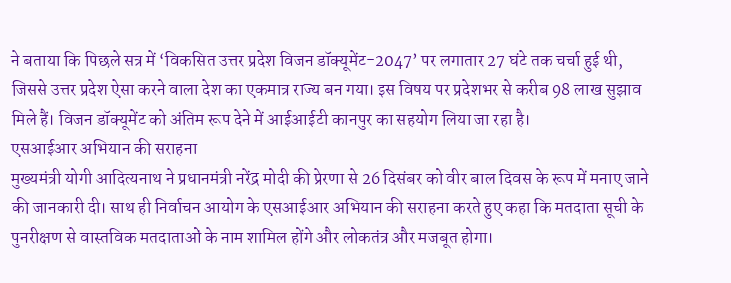ने बताया कि पिछले सत्र में ‘विकसित उत्तर प्रदेश विजन डॉक्यूमेंट-2047’ पर लगातार 27 घंटे तक चर्चा हुई थी, जिससे उत्तर प्रदेश ऐसा करने वाला देश का एकमात्र राज्य बन गया। इस विषय पर प्रदेशभर से करीब 98 लाख सुझाव मिले हैं। विजन डॉक्यूमेंट को अंतिम रूप देने में आईआईटी कानपुर का सहयोग लिया जा रहा है।
एसआईआर अभियान की सराहना
मुख्यमंत्री योगी आदित्यनाथ ने प्रधानमंत्री नरेंद्र मोदी की प्रेरणा से 26 दिसंबर को वीर बाल दिवस के रूप में मनाए जाने की जानकारी दी। साथ ही निर्वाचन आयोग के एसआईआर अभियान की सराहना करते हुए कहा कि मतदाता सूची के पुनरीक्षण से वास्तविक मतदाताओं के नाम शामिल होंगे और लोकतंत्र और मजबूत होगा।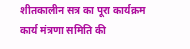शीतकालीन सत्र का पूरा कार्यक्रम
कार्य मंत्रणा समिति की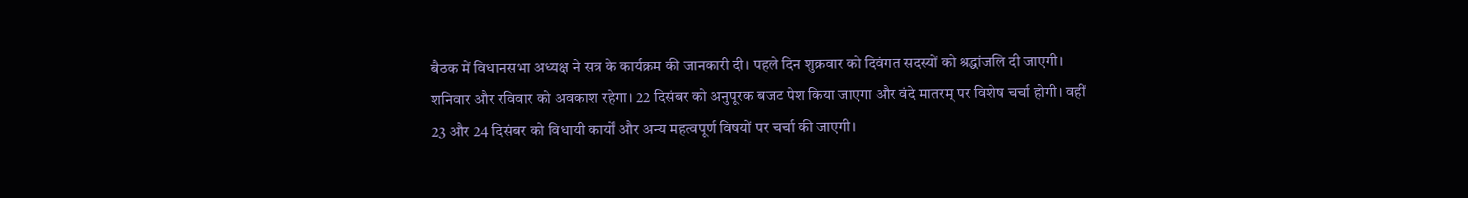बैठक में विधानसभा अध्यक्ष ने सत्र के कार्यक्रम की जानकारी दी। पहले दिन शुक्रवार को दिवंगत सदस्यों को श्रद्धांजलि दी जाएगी। शनिवार और रविवार को अवकाश रहेगा। 22 दिसंबर को अनुपूरक बजट पेश किया जाएगा और वंदे मातरम् पर विशेष चर्चा होगी। वहीं 23 और 24 दिसंबर को विधायी कार्यों और अन्य महत्वपूर्ण विषयों पर चर्चा की जाएगी।